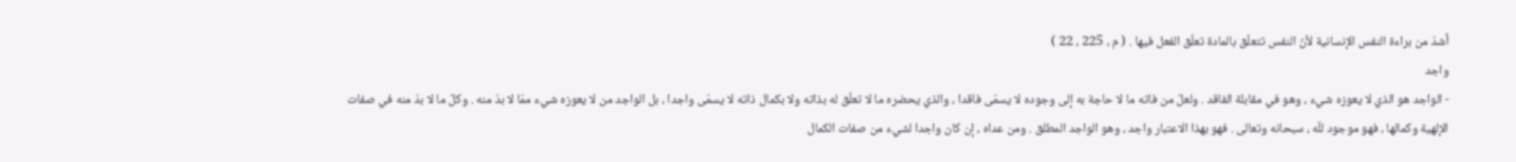أشدّ من براءة النفس الإنسانية لأنّ النفس تتعلّق بالمادة تعلّق الفعل فيها . ( م ، 225 ، 22 )
واجد
- الواجد هو الذي لا يعوزه شيء ، وهو في مقابلة الفاقد . ولعلّ من فاته ما لا حاجة به إلى وجوده لا يسمّى فاقدا ، والذي يحضره ما لا تعلّق له بذاته ولا بكمال ذاته لا يسمّى واجدا ، بل الواجد من لا يعوزه شيء ممّا لا بدّ منه . وكلّ ما لا بدّ منه في صفات الإلهية وكمالها ، فهو موجود للّه ، سبحانه وتعالى . فهو بهذا الاعتبار واجد ، وهو الواجد المطلق . ومن عداه ، إن كان واجدا لشيء من صفات الكمال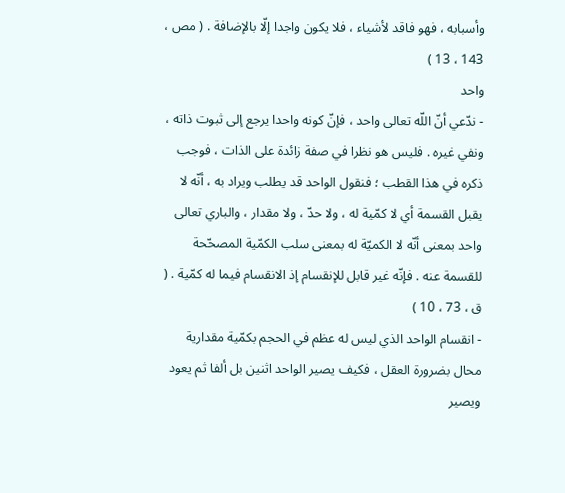وأسبابه ، فهو فاقد لأشياء ، فلا يكون واجدا إلّا بالإضافة . ( مص ، 143 ، 13 )
واحد
- ندّعي أنّ اللّه تعالى واحد ، فإنّ كونه واحدا يرجع إلى ثبوت ذاته ، ونفي غيره . فليس هو نظرا في صفة زائدة على الذات ، فوجب ذكره في هذا القطب ؛ فنقول الواحد قد يطلب ويراد به ، أنّه لا يقبل القسمة أي لا كمّية له ، ولا حدّ ، ولا مقدار ، والباري تعالى واحد بمعنى أنّه لا الكميّة له بمعنى سلب الكمّية المصحّحة للقسمة عنه . فإنّه غير قابل للإنقسام إذ الانقسام فيما له كمّية . ( ق ، 73 ، 10 )
- انقسام الواحد الذي ليس له عظم في الحجم بكمّية مقدارية محال بضرورة العقل ، فكيف يصير الواحد اثنين بل ألفا ثم يعود ويصير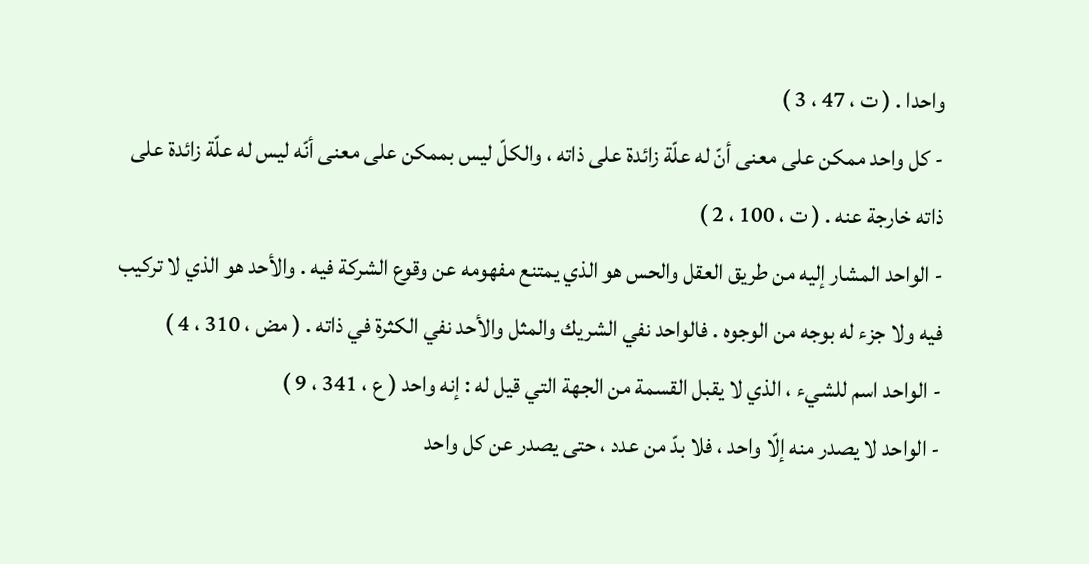واحدا . ( ت ، 47 ، 3 )
- كل واحد ممكن على معنى أنّ له علّة زائدة على ذاته ، والكلّ ليس بممكن على معنى أنّه ليس له علّة زائدة على ذاته خارجة عنه . ( ت ، 100 ، 2 )
- الواحد المشار إليه من طريق العقل والحس هو الذي يمتنع مفهومه عن وقوع الشركة فيه . والأحد هو الذي لا تركيب فيه ولا جزء له بوجه من الوجوه . فالواحد نفي الشريك والمثل والأحد نفي الكثرة في ذاته . ( مض ، 310 ، 4 )
- الواحد اسم للشيء ، الذي لا يقبل القسمة من الجهة التي قيل له : إنه واحد ( ع ، 341 ، 9 )
- الواحد لا يصدر منه إلّا واحد ، فلا بدّ من عدد ، حتى يصدر عن كل واحد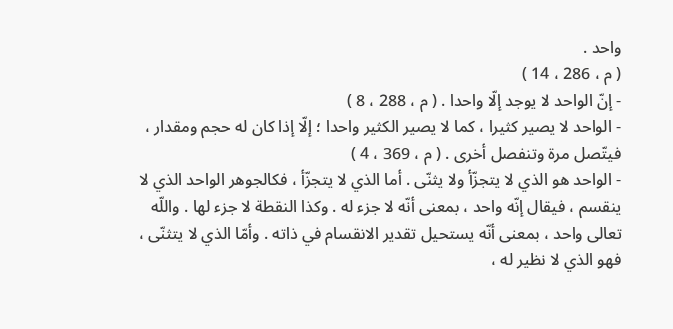واحد .
( م ، 286 ، 14 )
- إنّ الواحد لا يوجد إلّا واحدا . ( م ، 288 ، 8 )
- الواحد لا يصير كثيرا ، كما لا يصير الكثير واحدا ؛ إلّا إذا كان له حجم ومقدار ، فيتّصل مرة وتنفصل أخرى . ( م ، 369 ، 4 )
- الواحد هو الذي لا يتجزّأ ولا يثنّى . أما الذي لا يتجزّأ ، فكالجوهر الواحد الذي لا ينقسم ، فيقال إنّه واحد ، بمعنى أنّه لا جزء له . وكذا النقطة لا جزء لها . واللّه تعالى واحد ، بمعنى أنّه يستحيل تقدير الانقسام في ذاته . وأمّا الذي لا يتثنّى ، فهو الذي لا نظير له ،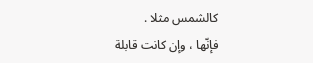كالشمس مثلا .
فإنّها ، وإن كانت قابلة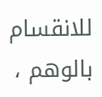للانقسام بالوهم ،